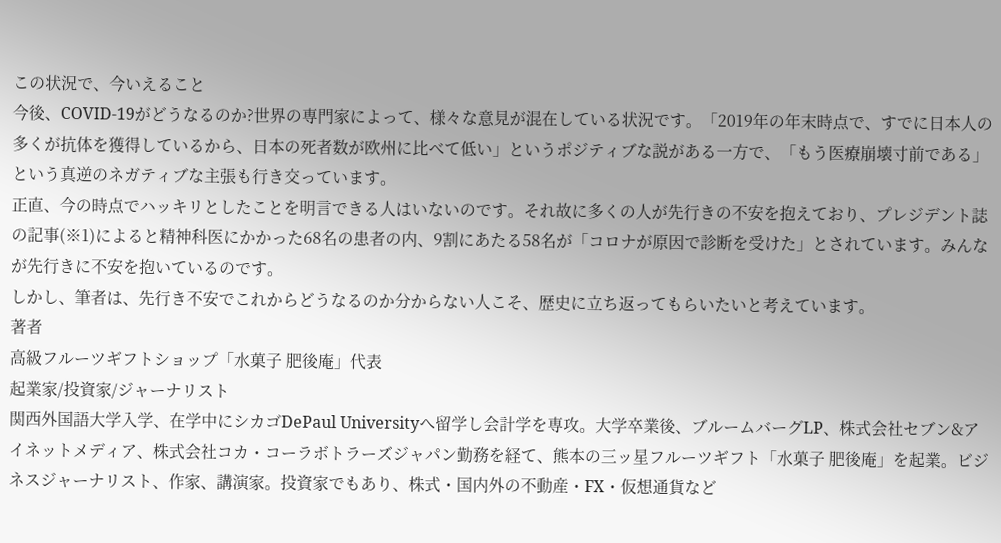この状況で、今いえること
今後、COVID-19がどうなるのか?世界の専門家によって、様々な意見が混在している状況です。「2019年の年末時点で、すでに日本人の多くが抗体を獲得しているから、日本の死者数が欧州に比べて低い」というポジティブな説がある一方で、「もう医療崩壊寸前である」という真逆のネガティブな主張も行き交っています。
正直、今の時点でハッキリとしたことを明言できる人はいないのです。それ故に多くの人が先行きの不安を抱えており、プレジデント誌の記事(※1)によると精神科医にかかった68名の患者の内、9割にあたる58名が「コロナが原因で診断を受けた」とされています。みんなが先行きに不安を抱いているのです。
しかし、筆者は、先行き不安でこれからどうなるのか分からない人こそ、歴史に立ち返ってもらいたいと考えています。
著者
高級フルーツギフトショップ「水菓子 肥後庵」代表
起業家/投資家/ジャーナリスト
関西外国語大学入学、在学中にシカゴDePaul Universityへ留学し会計学を専攻。大学卒業後、ブルームバーグLP、株式会社セブン&アイネットメディア、株式会社コカ・コーラボトラーズジャパン勤務を経て、熊本の三ッ星フルーツギフト「水菓子 肥後庵」を起業。ビジネスジャーナリスト、作家、講演家。投資家でもあり、株式・国内外の不動産・FX・仮想通貨など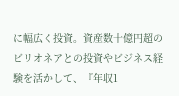に幅広く投資。資産数十億円超のビリオネアとの投資やビジネス経験を活かして、『年収1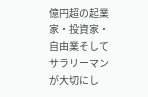億円超の起業家・投資家・自由業そしてサラリーマンが大切にし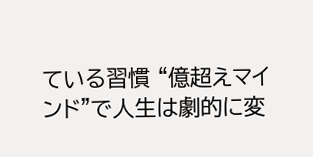ている習慣 “億超えマインド"で人生は劇的に変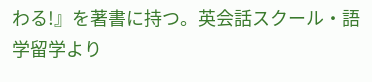わる!』を著書に持つ。英会話スクール・語学留学より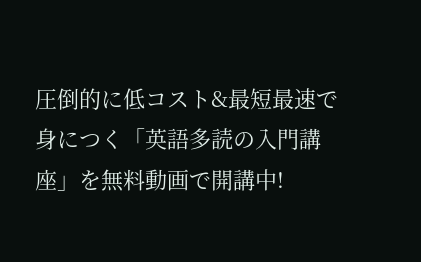圧倒的に低コスト&最短最速で身につく「英語多読の入門講座」を無料動画で開講中!